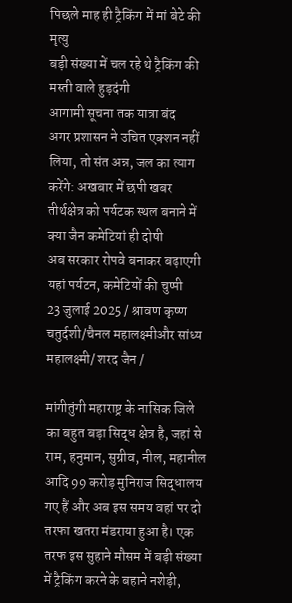पिछले माह ही ट्रैकिंग में मां बेटे की मृत्यु
बड़ी संख्या में चल रहे थे ट्रैकिंग की मस्ती वाले हुड़दंगी
आगामी सूचना तक यात्रा बंद
अगर प्रशासन ने उचित एक्शन नहीं लिया, तो संत अन्न, जल का त्याग करेंगे: अखबार में छपी खबर
तीर्थक्षेत्र को पर्यटक स्थल बनाने में क्या जैन कमेटियां ही दोषी
अब सरकार रोपवे बनाकर बढ़ाएगी यहां पर्यटन, कमेटियों की चुप्पी
23 जुलाई 2025 / श्रावण कृष्ण चतुर्दशी/चैनल महालक्ष्मीऔर सांध्य महालक्ष्मी/ शरद जैन /

मांगीतुंगी महाराष्ट्र के नासिक जिले का बहुत बड़ा सिद्ध क्षेत्र है, जहां से राम, हनुमान, सुग्रीव, नील, महानील आदि 99 करोड़ मुनिराज सिद्धालय गए हैं और अब इस समय वहां पर दो तरफा खतरा मंडराया हुआ है। एक तरफ इस सुहाने मौसम में बड़ी संख्या में ट्रैकिंग करने के बहाने नशेड़ी,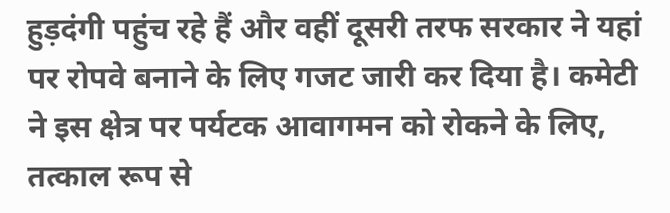हुड़दंगी पहुंच रहे हैं और वहीं दूसरी तरफ सरकार ने यहां पर रोपवे बनाने के लिए गजट जारी कर दिया है। कमेटी ने इस क्षेत्र पर पर्यटक आवागमन को रोकने के लिए, तत्काल रूप से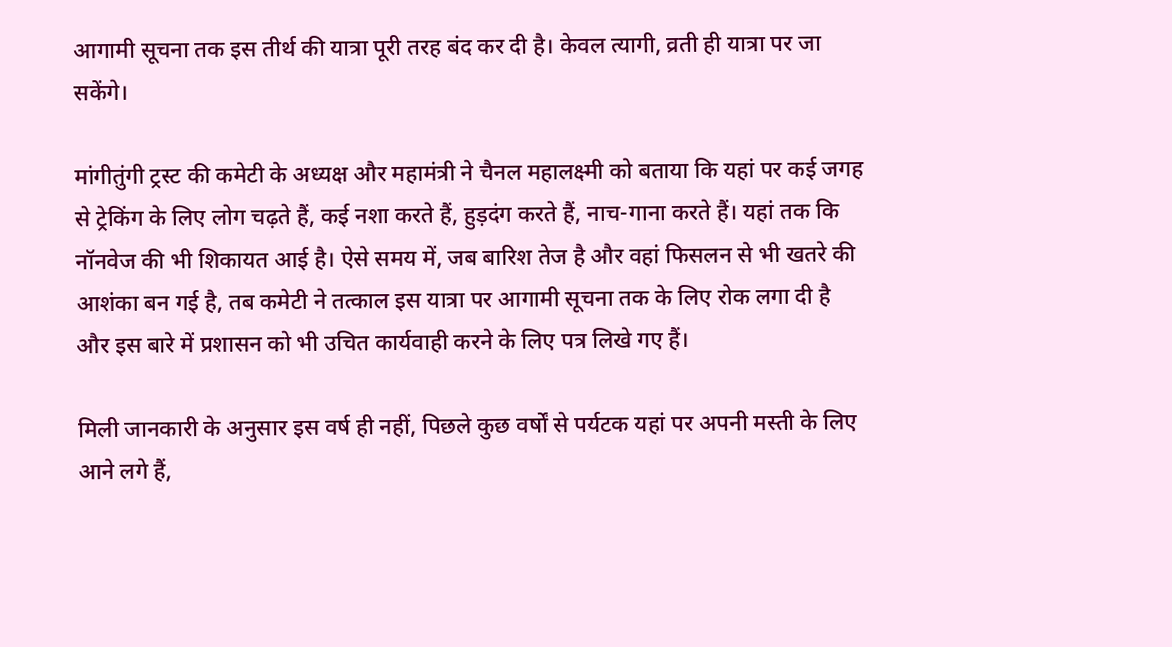आगामी सूचना तक इस तीर्थ की यात्रा पूरी तरह बंद कर दी है। केवल त्यागी, व्रती ही यात्रा पर जा सकेंगे।

मांगीतुंगी ट्रस्ट की कमेटी के अध्यक्ष और महामंत्री ने चैनल महालक्ष्मी को बताया कि यहां पर कई जगह से ट्रेकिंग के लिए लोग चढ़ते हैं, कई नशा करते हैं, हुड़दंग करते हैं, नाच-गाना करते हैं। यहां तक कि नॉनवेज की भी शिकायत आई है। ऐसे समय में, जब बारिश तेज है और वहां फिसलन से भी खतरे की आशंका बन गई है, तब कमेटी ने तत्काल इस यात्रा पर आगामी सूचना तक के लिए रोक लगा दी है और इस बारे में प्रशासन को भी उचित कार्यवाही करने के लिए पत्र लिखे गए हैं।

मिली जानकारी के अनुसार इस वर्ष ही नहीं, पिछले कुछ वर्षों से पर्यटक यहां पर अपनी मस्ती के लिए आने लगे हैं,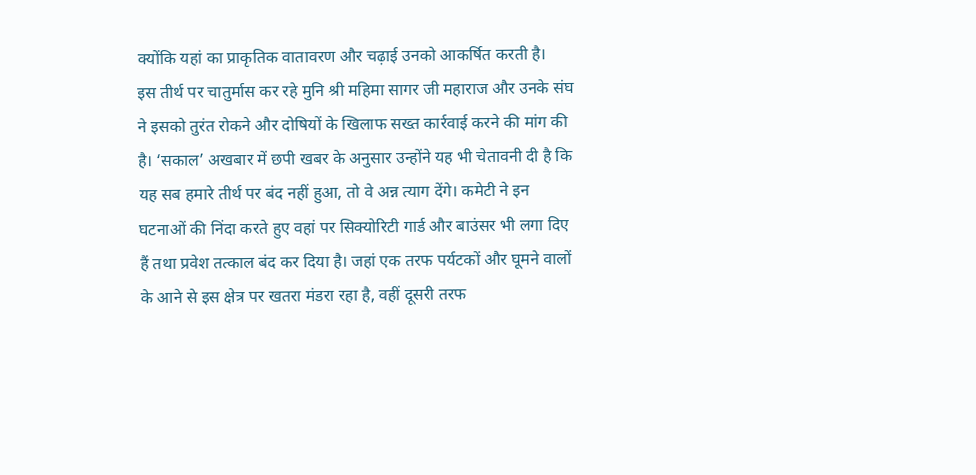क्योंकि यहां का प्राकृतिक वातावरण और चढ़ाई उनको आकर्षित करती है।
इस तीर्थ पर चातुर्मास कर रहे मुनि श्री महिमा सागर जी महाराज और उनके संघ ने इसको तुरंत रोकने और दोषियों के खिलाफ सख्त कार्रवाई करने की मांग की है। ‘सकाल’ अखबार में छपी खबर के अनुसार उन्होंने यह भी चेतावनी दी है कि यह सब हमारे तीर्थ पर बंद नहीं हुआ, तो वे अन्न त्याग देंगे। कमेटी ने इन घटनाओं की निंदा करते हुए वहां पर सिक्योरिटी गार्ड और बाउंसर भी लगा दिए हैं तथा प्रवेश तत्काल बंद कर दिया है। जहां एक तरफ पर्यटकों और घूमने वालों के आने से इस क्षेत्र पर खतरा मंडरा रहा है, वहीं दूसरी तरफ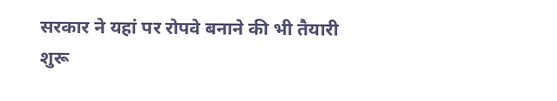सरकार ने यहां पर रोपवे बनाने की भी तैयारी शुरू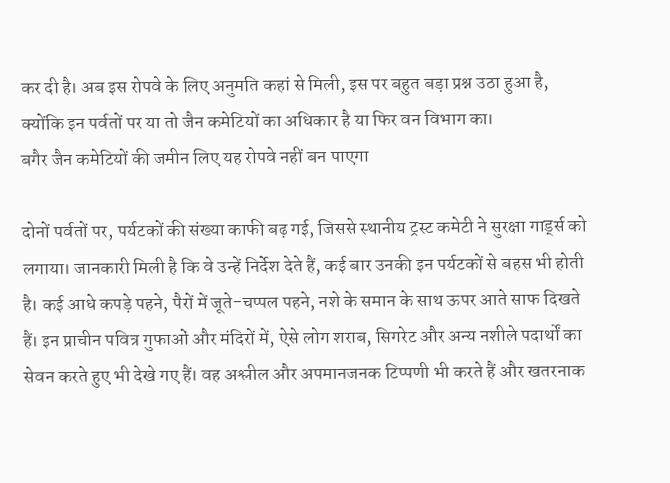कर दी है। अब इस रोपवे के लिए अनुमति कहां से मिली, इस पर बहुत बड़ा प्रश्न उठा हुआ है, क्योंकि इन पर्वतों पर या तो जैन कमेटियों का अधिकार है या फिर वन विभाग का।
बगैर जैन कमेटियों की जमीन लिए यह रोपवे नहीं बन पाएगा

दोनों पर्वतों पर, पर्यटकों की संख्या काफी बढ़ गई, जिससे स्थानीय ट्रस्ट कमेटी ने सुरक्षा गार्ड्स को लगाया। जानकारी मिली है कि वे उन्हें निर्देश देते हैं, कई बार उनकी इन पर्यटकों से बहस भी होती है। कई आधे कपड़े पहने, पैरों में जूते-चप्पल पहने, नशे के समान के साथ ऊपर आते साफ दिखते हैं। इन प्राचीन पवित्र गुफाओं और मंदिरों में, ऐसे लोग शराब, सिगरेट और अन्य नशीले पदार्थों का सेवन करते हुए भी देखे गए हैं। वह अश्लील और अपमानजनक टिप्पणी भी करते हैं और खतरनाक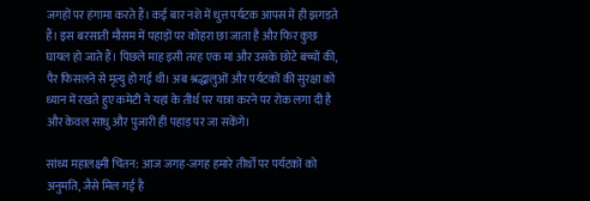जगहों पर हंगामा करते हैं। कई बार नशे में धुत्त पर्यटक आपस में ही झगड़ते हैं। इस बरसाती मौसम में पहाड़ों पर कोहरा छा जाता है और फिर कुछ घायल हो जाते हैं। पिछले माह इसी तरह एक मां और उसके छोटे बच्चों की, पैर फिसलने से मृत्यु हो गई थी। अब श्रद्धालुओं और पर्यटकों की सुरक्षा को ध्यान में रखते हुए कमेटी ने यहां के तीर्थ पर यात्रा करने पर रोक लगा दी है और केवल साधु और पुजारी ही पहाड़ पर जा सकेंगे।

सांध्य महालक्ष्मी चिंतन: आज जगह-जगह हमारे तीर्थों पर पर्यटकों को अनुमति, जैसे मिल गई है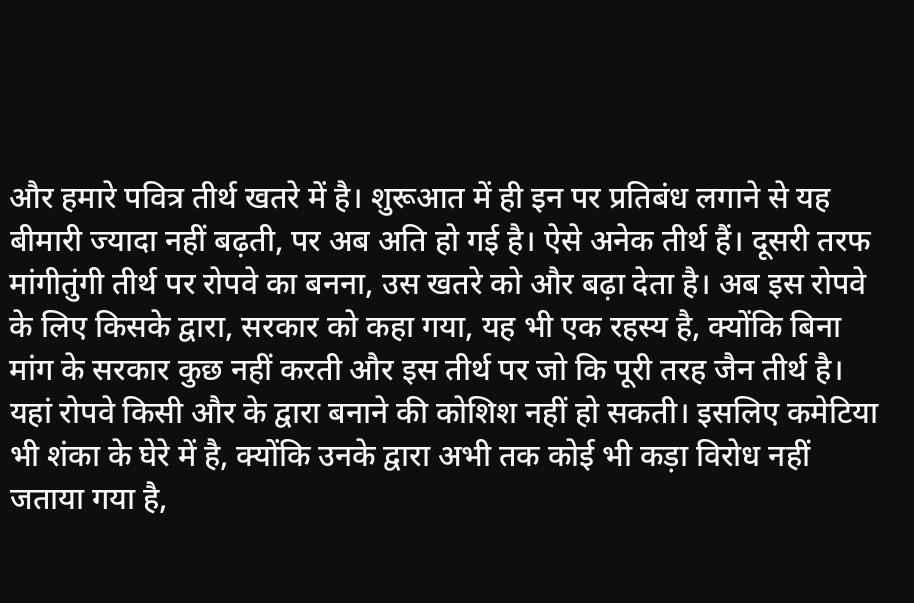और हमारे पवित्र तीर्थ खतरे में है। शुरूआत में ही इन पर प्रतिबंध लगाने से यह बीमारी ज्यादा नहीं बढ़ती, पर अब अति हो गई है। ऐसे अनेक तीर्थ हैं। दूसरी तरफ मांगीतुंगी तीर्थ पर रोपवे का बनना, उस खतरे को और बढ़ा देता है। अब इस रोपवे के लिए किसके द्वारा, सरकार को कहा गया, यह भी एक रहस्य है, क्योंकि बिना मांग के सरकार कुछ नहीं करती और इस तीर्थ पर जो कि पूरी तरह जैन तीर्थ है। यहां रोपवे किसी और के द्वारा बनाने की कोशिश नहीं हो सकती। इसलिए कमेटिया भी शंका के घेरे में है, क्योंकि उनके द्वारा अभी तक कोई भी कड़ा विरोध नहीं जताया गया है,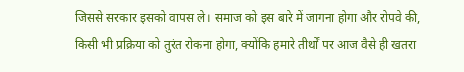जिससे सरकार इसको वापस ले। समाज को इस बारे में जागना होगा और रोपवे की, किसी भी प्रक्रिया को तुरंत रोकना होगा, क्योंकि हमारे तीर्थों पर आज वैसे ही खतरा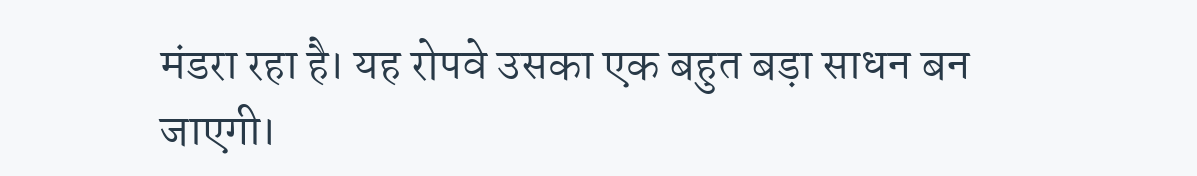मंडरा रहा है। यह रोपवे उसका एक बहुत बड़ा साधन बन जाएगी।